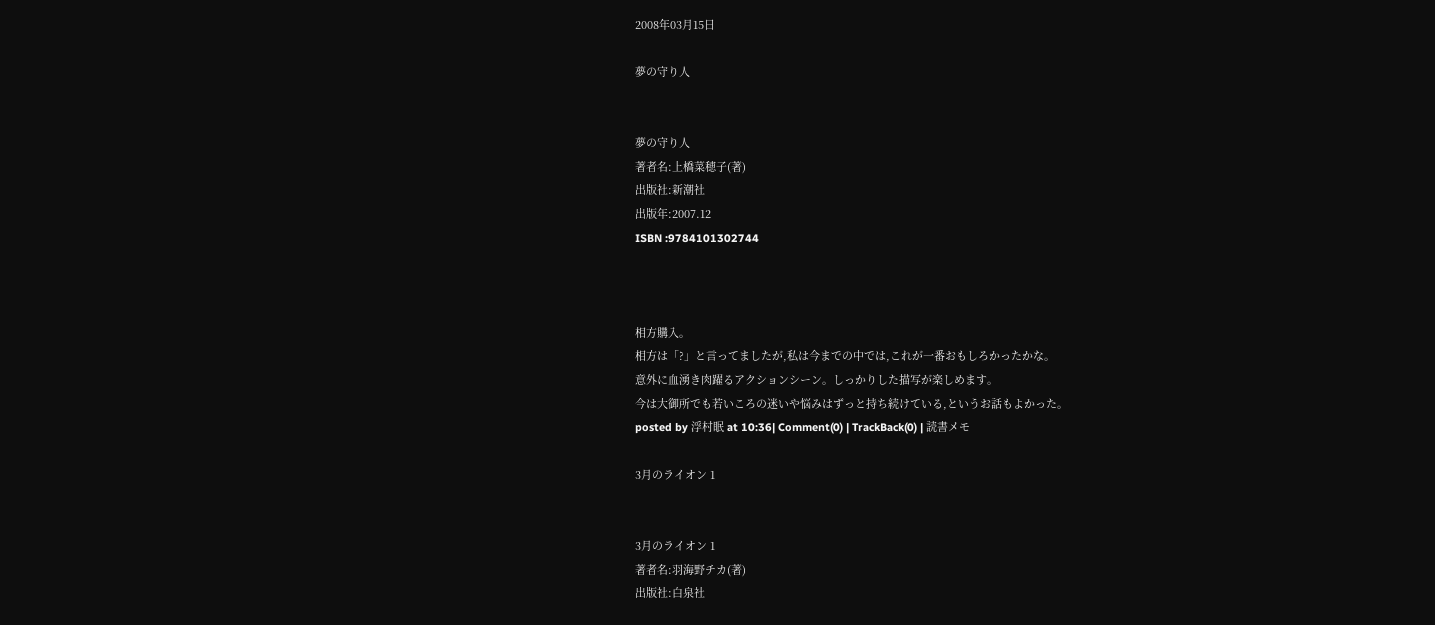2008年03月15日

夢の守り人


夢の守り人
著者名:上橋菜穂子(著)
出版社:新潮社
出版年:2007.12
ISBN :9784101302744



相方購入。
相方は「?」と言ってましたが,私は今までの中では,これが一番おもしろかったかな。
意外に血湧き肉躍るアクションシーン。しっかりした描写が楽しめます。
今は大御所でも若いころの迷いや悩みはずっと持ち続けている,というお話もよかった。
posted by 浮村眠 at 10:36| Comment(0) | TrackBack(0) | 読書メモ

3月のライオン 1


3月のライオン 1
著者名:羽海野チカ(著)
出版社:白泉社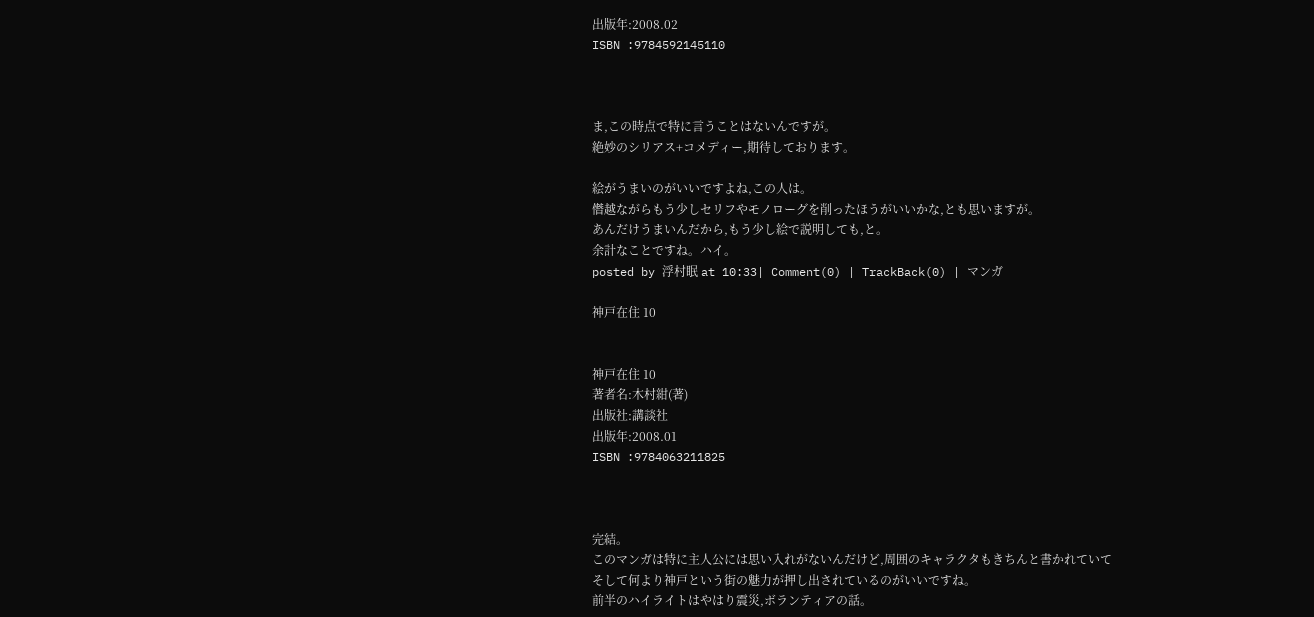出版年:2008.02
ISBN :9784592145110



ま,この時点で特に言うことはないんですが。
絶妙のシリアス+コメディー,期待しております。

絵がうまいのがいいですよね,この人は。
僭越ながらもう少しセリフやモノローグを削ったほうがいいかな,とも思いますが。
あんだけうまいんだから,もう少し絵で説明しても,と。
余計なことですね。ハイ。
posted by 浮村眠 at 10:33| Comment(0) | TrackBack(0) | マンガ

神戸在住 10


神戸在住 10
著者名:木村紺(著)
出版社:講談社
出版年:2008.01
ISBN :9784063211825



完結。
このマンガは特に主人公には思い入れがないんだけど,周囲のキャラクタもきちんと書かれていて
そして何より神戸という街の魅力が押し出されているのがいいですね。
前半のハイライトはやはり震災,ボランティアの話。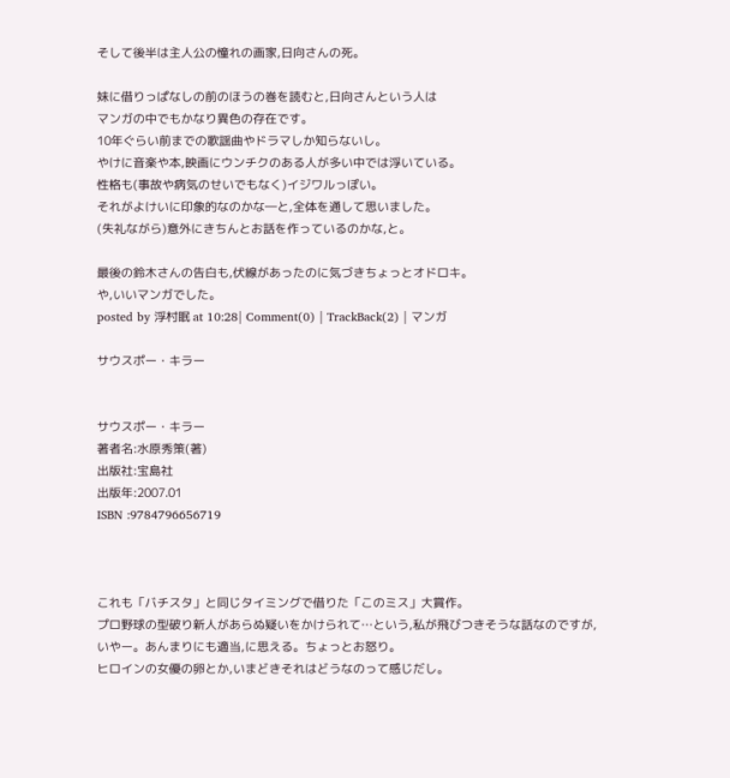そして後半は主人公の憧れの画家,日向さんの死。

妹に借りっぱなしの前のほうの巻を読むと,日向さんという人は
マンガの中でもかなり異色の存在です。
10年ぐらい前までの歌謡曲やドラマしか知らないし。
やけに音楽や本,映画にウンチクのある人が多い中では浮いている。
性格も(事故や病気のせいでもなく)イジワルっぽい。
それがよけいに印象的なのかな―と,全体を通して思いました。
(失礼ながら)意外にきちんとお話を作っているのかな,と。

最後の鈴木さんの告白も,伏線があったのに気づきちょっとオドロキ。
や,いいマンガでした。
posted by 浮村眠 at 10:28| Comment(0) | TrackBack(2) | マンガ

サウスポー・キラー


サウスポー・キラー
著者名:水原秀策(著)
出版社:宝島社
出版年:2007.01
ISBN :9784796656719



これも「バチスタ」と同じタイミングで借りた「このミス」大賞作。
プロ野球の型破り新人があらぬ疑いをかけられて…という,私が飛びつきそうな話なのですが,
いやー。あんまりにも適当,に思える。ちょっとお怒り。
ヒロインの女優の卵とか,いまどきそれはどうなのって感じだし。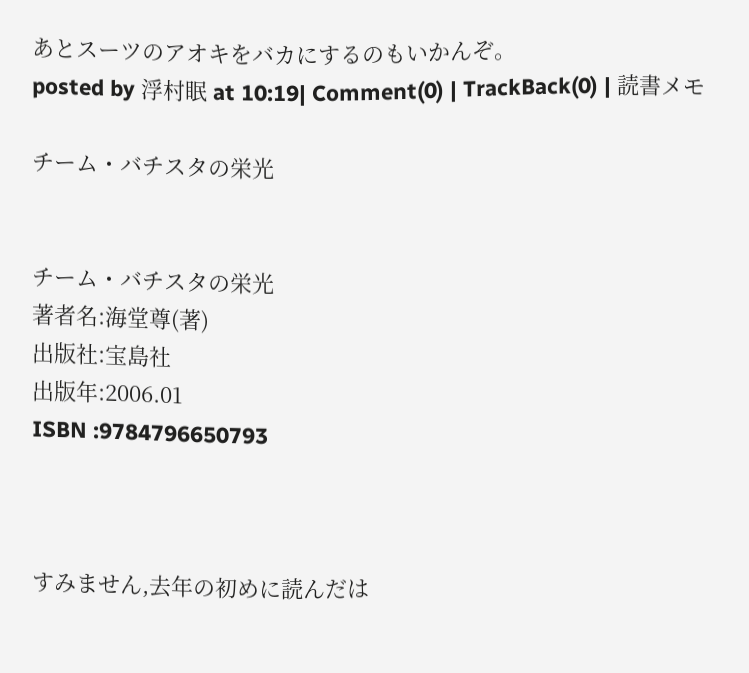あとスーツのアオキをバカにするのもいかんぞ。
posted by 浮村眠 at 10:19| Comment(0) | TrackBack(0) | 読書メモ

チーム・バチスタの栄光


チーム・バチスタの栄光
著者名:海堂尊(著)
出版社:宝島社
出版年:2006.01
ISBN :9784796650793



すみません,去年の初めに読んだは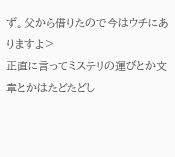ず。父から借りたので今はウチにありますよ>
正直に言ってミステリの運びとか文章とかはたどたどし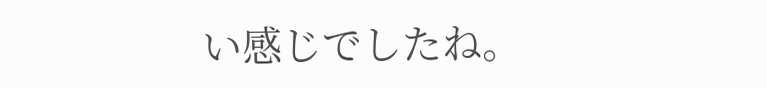い感じでしたね。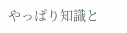やっぱり知識と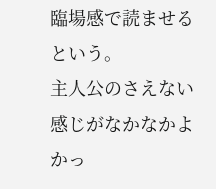臨場感で読ませるという。
主人公のさえない感じがなかなかよかっ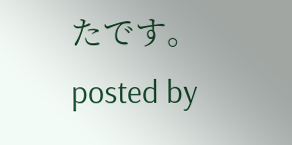たです。
posted by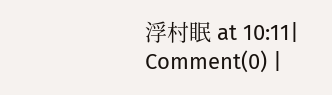浮村眠 at 10:11| Comment(0) |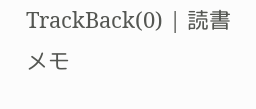TrackBack(0) | 読書メモ